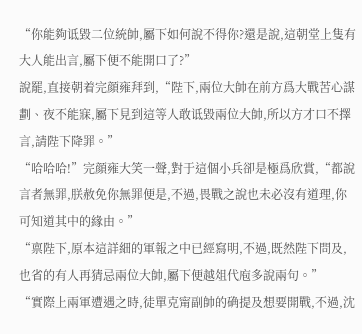“你能夠诋毀二位統帥,屬下如何說不得你?還是說,這朝堂上隻有大人能出言,屬下便不能開口了?”
說罷,直接朝着完顔雍拜到,“陛下,兩位大帥在前方爲大戰苦心謀劃、夜不能寐,屬下見到這等人敢诋毀兩位大帥,所以方才口不擇言,請陛下降罪。”
“哈哈哈!”完顔雍大笑一聲,對于這個小兵卻是極爲欣賞,“都說言者無罪,朕赦免你無罪便是,不過,畏戰之說也未必沒有道理,你可知道其中的緣由。”
“禀陛下,原本這詳細的軍報之中已經寫明,不過,既然陛下問及,也省的有人再猜忌兩位大帥,屬下便越俎代庖多說兩句。”
“實際上兩軍遭遇之時,徒單克甯副帥的确提及想要開戰,不過,沈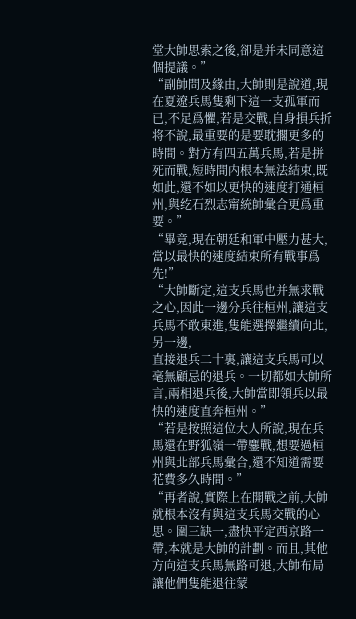堂大帥思索之後,卻是并未同意這個提議。”
“副帥問及緣由,大帥則是說道,現在夏遼兵馬隻剩下這一支孤軍而已,不足爲懼,若是交戰,自身損兵折将不說,最重要的是要耽擱更多的時間。對方有四五萬兵馬,若是拼死而戰,短時間内根本無法結束,既如此,還不如以更快的速度打通桓州,與纥石烈志甯統帥彙合更爲重要。”
“畢竟,現在朝廷和軍中壓力甚大,當以最快的速度結束所有戰事爲先!”
“大帥斷定,這支兵馬也并無求戰之心,因此一邊分兵往桓州,讓這支兵馬不敢東進,隻能選擇繼續向北,另一邊,
直接退兵二十裏,讓這支兵馬可以毫無顧忌的退兵。一切都如大帥所言,兩相退兵後,大帥當即領兵以最快的速度直奔桓州。”
“若是按照這位大人所說,現在兵馬還在野狐嶺一帶鏖戰,想要過桓州與北部兵馬彙合,還不知道需要花費多久時間。”
“再者說,實際上在開戰之前,大帥就根本沒有與這支兵馬交戰的心思。圍三缺一,盡快平定西京路一帶,本就是大帥的計劃。而且,其他方向這支兵馬無路可退,大帥布局讓他們隻能退往蒙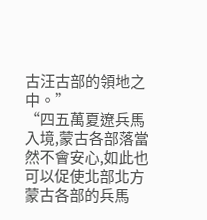古汪古部的領地之中。”
“四五萬夏遼兵馬入境,蒙古各部落當然不會安心,如此也可以促使北部北方蒙古各部的兵馬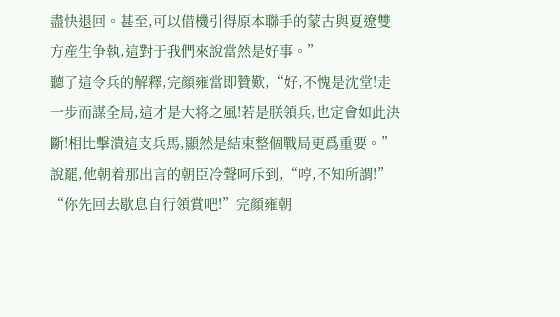盡快退回。甚至,可以借機引得原本聯手的蒙古與夏遼雙方産生争執,這對于我們來說當然是好事。”
聽了這令兵的解釋,完顔雍當即贊歎,“好,不愧是沈堂!走一步而謀全局,這才是大将之風!若是朕領兵,也定會如此決斷!相比擊潰這支兵馬,顯然是結束整個戰局更爲重要。”
說罷,他朝着那出言的朝臣冷聲呵斥到,“哼,不知所謂!”
“你先回去歇息自行領賞吧!”完顔雍朝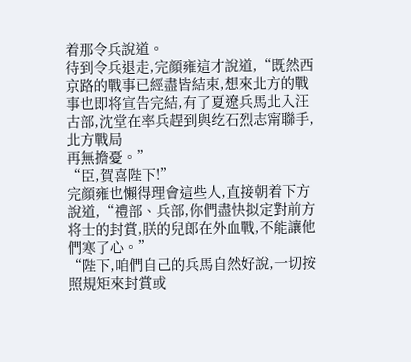着那令兵說道。
待到令兵退走,完顔雍這才說道,“既然西京路的戰事已經盡皆結束,想來北方的戰事也即将宣告完結,有了夏遼兵馬北入汪古部,沈堂在率兵趕到與纥石烈志甯聯手,北方戰局
再無擔憂。”
“臣,賀喜陛下!”
完顔雍也懶得理會這些人,直接朝着下方說道,“禮部、兵部,你們盡快拟定對前方将士的封賞,朕的兒郎在外血戰,不能讓他們寒了心。”
“陛下,咱們自己的兵馬自然好說,一切按照規矩來封賞或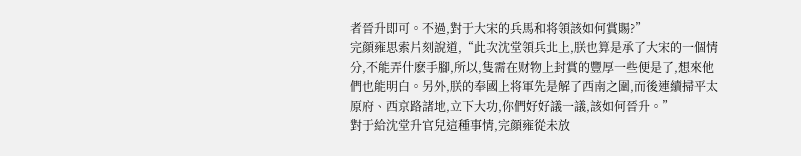者晉升即可。不過,對于大宋的兵馬和将領該如何賞賜?”
完顔雍思索片刻說道,“此次沈堂領兵北上,朕也算是承了大宋的一個情分,不能弄什麽手腳,所以,隻需在财物上封賞的豐厚一些便是了,想來他們也能明白。另外,朕的奉國上将軍先是解了西南之圍,而後連續掃平太原府、西京路諸地,立下大功,你們好好議一議,該如何晉升。”
對于給沈堂升官兒這種事情,完顔雍從未放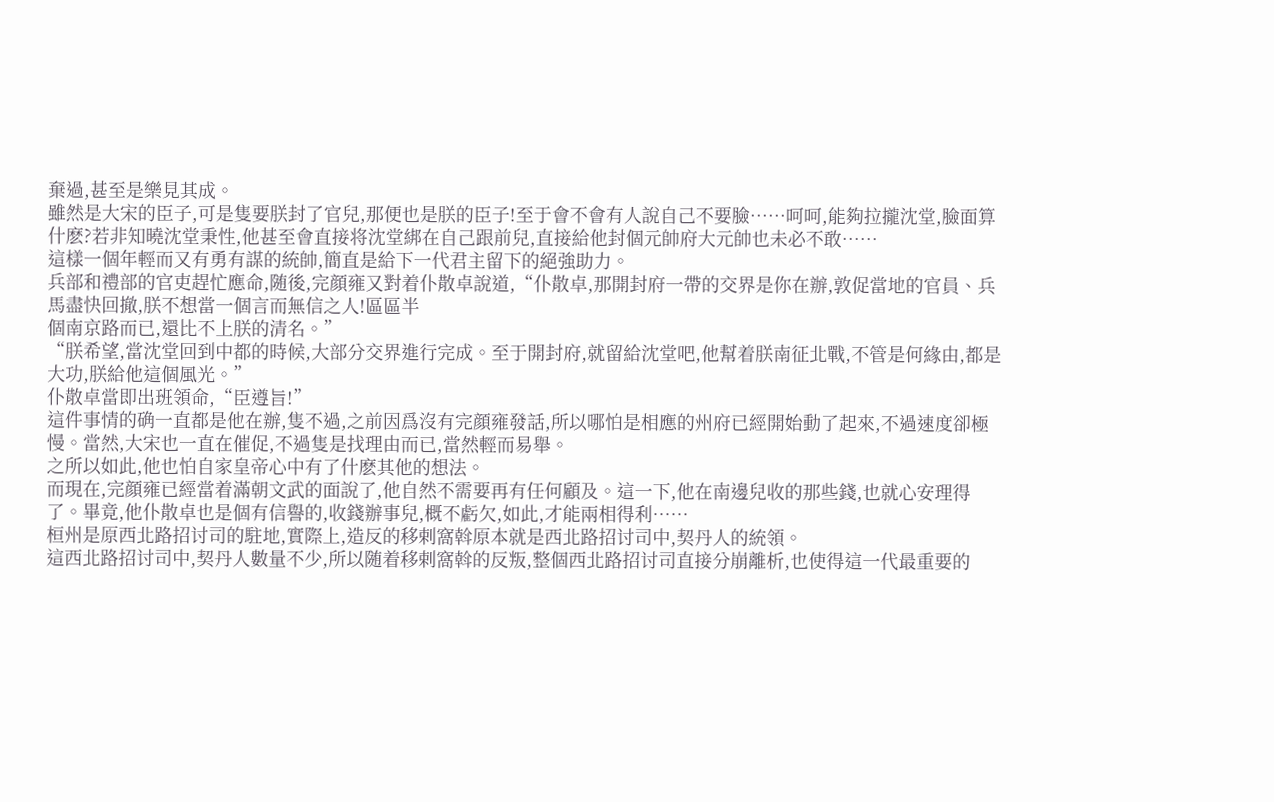棄過,甚至是樂見其成。
雖然是大宋的臣子,可是隻要朕封了官兒,那便也是朕的臣子!至于會不會有人說自己不要臉……呵呵,能夠拉攏沈堂,臉面算什麽?若非知曉沈堂秉性,他甚至會直接将沈堂綁在自己跟前兒,直接給他封個元帥府大元帥也未必不敢……
這樣一個年輕而又有勇有謀的統帥,簡直是給下一代君主留下的絕強助力。
兵部和禮部的官吏趕忙應命,随後,完顔雍又對着仆散卓說道,“仆散卓,那開封府一帶的交界是你在辦,敦促當地的官員、兵馬盡快回撤,朕不想當一個言而無信之人!區區半
個南京路而已,還比不上朕的清名。”
“朕希望,當沈堂回到中都的時候,大部分交界進行完成。至于開封府,就留給沈堂吧,他幫着朕南征北戰,不管是何緣由,都是大功,朕給他這個風光。”
仆散卓當即出班領命,“臣遵旨!”
這件事情的确一直都是他在辦,隻不過,之前因爲沒有完顔雍發話,所以哪怕是相應的州府已經開始動了起來,不過速度卻極慢。當然,大宋也一直在催促,不過隻是找理由而已,當然輕而易舉。
之所以如此,他也怕自家皇帝心中有了什麽其他的想法。
而現在,完顔雍已經當着滿朝文武的面說了,他自然不需要再有任何顧及。這一下,他在南邊兒收的那些錢,也就心安理得了。畢竟,他仆散卓也是個有信譽的,收錢辦事兒,概不虧欠,如此,才能兩相得利……
桓州是原西北路招讨司的駐地,實際上,造反的移剌窩斡原本就是西北路招讨司中,契丹人的統領。
這西北路招讨司中,契丹人數量不少,所以随着移剌窩斡的反叛,整個西北路招讨司直接分崩離析,也使得這一代最重要的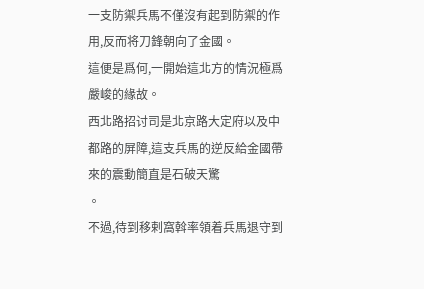一支防禦兵馬不僅沒有起到防禦的作用,反而将刀鋒朝向了金國。
這便是爲何,一開始這北方的情況極爲嚴峻的緣故。
西北路招讨司是北京路大定府以及中都路的屏障,這支兵馬的逆反給金國帶來的震動簡直是石破天驚
。
不過,待到移剌窩斡率領着兵馬退守到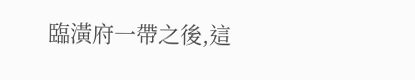臨潢府一帶之後,這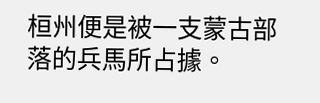桓州便是被一支蒙古部落的兵馬所占據。